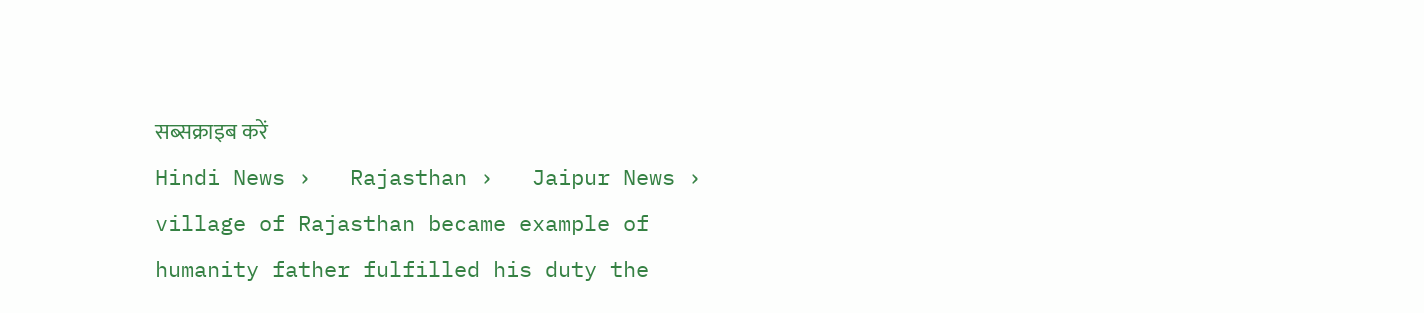सब्सक्राइब करें
Hindi News ›   Rajasthan ›   Jaipur News ›   village of Rajasthan became example of humanity father fulfilled his duty the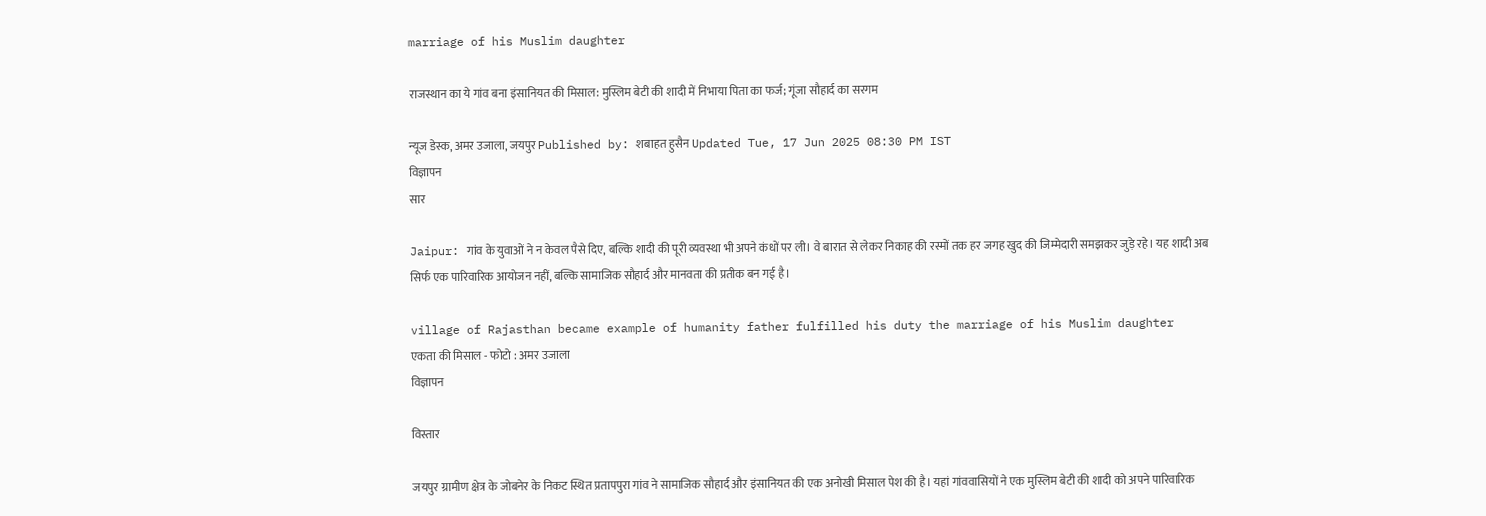marriage of his Muslim daughter

राजस्थान का ये गांव बना इंसानियत की मिसाल: मुस्लिम बेटी की शादी में निभाया पिता का फर्ज; गूंजा सौहार्द का सरगम

न्यूज डेस्क, अमर उजाला, जयपुर Published by: शबाहत हुसैन Updated Tue, 17 Jun 2025 08:30 PM IST
विज्ञापन
सार

Jaipur: गांव के युवाओं ने न केवल पैसे दिए, बल्कि शादी की पूरी व्यवस्था भी अपने कंधों पर ली। वे बारात से लेकर निकाह की रस्मों तक हर जगह खुद की जिम्मेदारी समझकर जुड़े रहे। यह शादी अब सिर्फ एक पारिवारिक आयोजन नहीं, बल्कि सामाजिक सौहार्द और मानवता की प्रतीक बन गई है।

village of Rajasthan became example of humanity father fulfilled his duty the marriage of his Muslim daughter
एकता की मिसाल - फोटो : अमर उजाला
विज्ञापन

विस्तार

जयपुर ग्रामीण क्षेत्र के जोबनेर के निकट स्थित प्रतापपुरा गांव ने सामाजिक सौहार्द और इंसानियत की एक अनोखी मिसाल पेश की है। यहां गांववासियों ने एक मुस्लिम बेटी की शादी को अपने पारिवारिक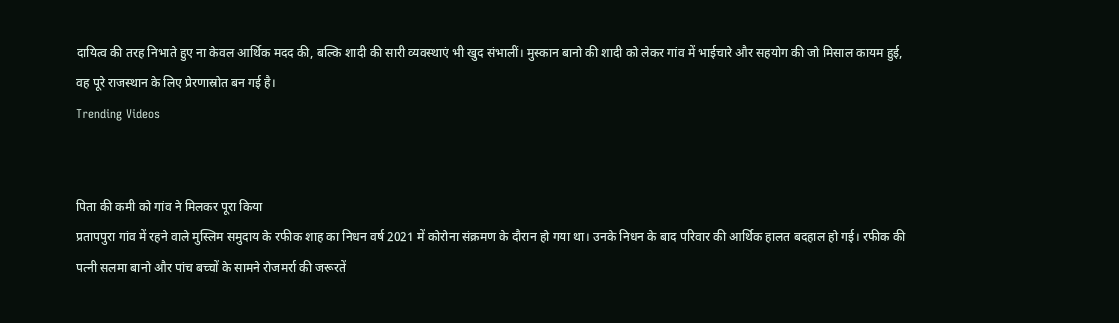दायित्व की तरह निभाते हुए ना केवल आर्थिक मदद की, बल्कि शादी की सारी व्यवस्थाएं भी खुद संभालीं। मुस्कान बानो की शादी को लेकर गांव में भाईचारे और सहयोग की जो मिसाल कायम हुई, वह पूरे राजस्थान के लिए प्रेरणास्रोत बन गई है।
Trending Videos


पिता की कमी को गांव ने मिलकर पूरा किया
प्रतापपुरा गांव में रहने वाले मुस्लिम समुदाय के रफीक शाह का निधन वर्ष 2021 में कोरोना संक्रमण के दौरान हो गया था। उनके निधन के बाद परिवार की आर्थिक हालत बदहाल हो गई। रफीक की पत्नी सलमा बानो और पांच बच्चों के सामने रोजमर्रा की जरूरतें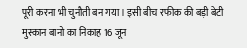पूरी करना भी चुनौती बन गया। इसी बीच रफीक की बड़ी बेटी मुस्कान बानो का निकाह 16 जून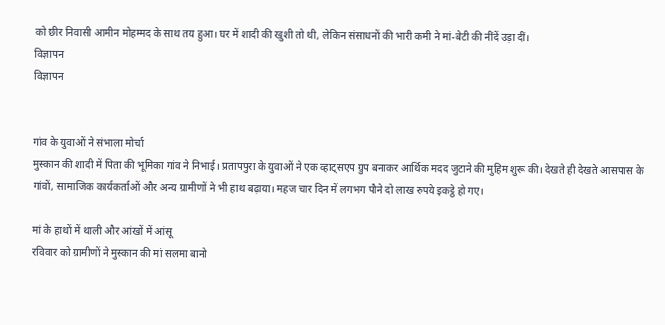को छीर निवासी आमीन मोहम्मद के साथ तय हुआ। घर में शादी की खुशी तो थी, लेकिन संसाधनों की भारी कमी ने मां-बेटी की नींदें उड़ा दीं।
विज्ञापन
विज्ञापन


गांव के युवाओं ने संभाला मोर्चा
मुस्कान की शादी में पिता की भूमिका गांव ने निभाई। प्रतापपुरा के युवाओं ने एक व्हाट्सएप ग्रुप बनाकर आर्थिक मदद जुटाने की मुहिम शुरू की। देखते ही देखते आसपास के गांवों, सामाजिक कार्यकर्ताओं और अन्य ग्रामीणों ने भी हाथ बढ़ाया। महज चार दिन में लगभग पौने दो लाख रुपये इकट्ठे हो गए।

मां के हाथों में थाली और आंखों में आंसू
रविवार को ग्रामीणों ने मुस्कान की मां सलमा बानो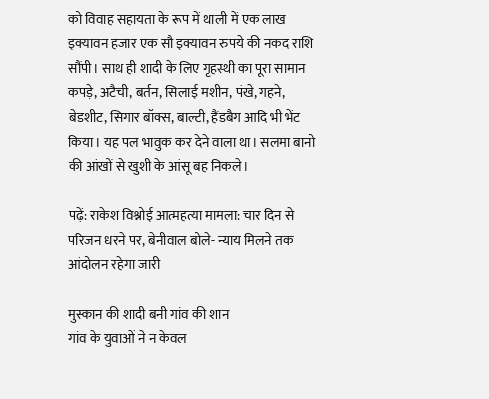को विवाह सहायता के रूप में थाली में एक लाख इक्यावन हजार एक सौ इक्यावन रुपये की नकद राशि सौंपी। साथ ही शादी के लिए गृहस्थी का पूरा सामान कपड़े, अटैची, बर्तन, सिलाई मशीन, पंखे, गहने, बेडशीट, सिगार बॉक्स, बाल्टी, हैंडबैग आदि भी भेंट किया। यह पल भावुक कर देने वाला था। सलमा बानो की आंखों से खुशी के आंसू बह निकले।

पढ़ें: राकेश विश्नोई आत्महत्या मामला: चार दिन से परिजन धरने पर, बेनीवाल बोले- न्याय मिलने तक आंदोलन रहेगा जारी

मुस्कान की शादी बनी गांव की शान
गांव के युवाओं ने न केवल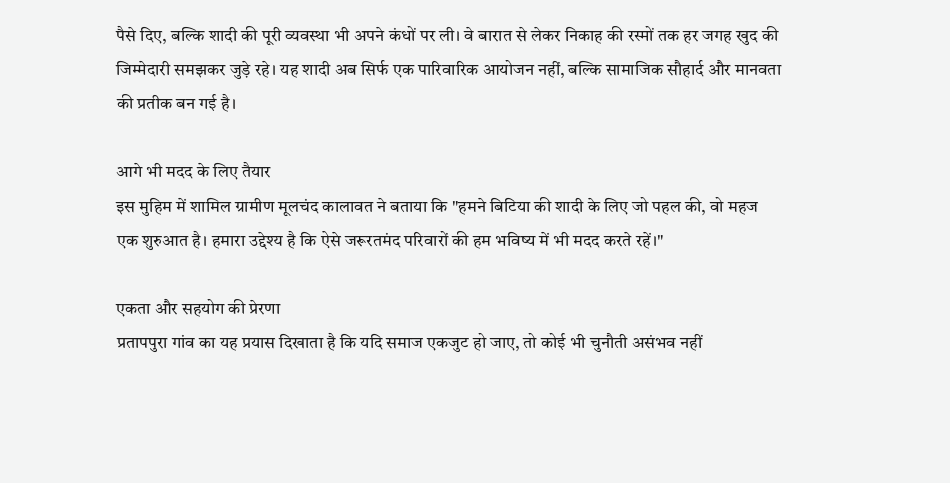पैसे दिए, बल्कि शादी की पूरी व्यवस्था भी अपने कंधों पर ली। वे बारात से लेकर निकाह की रस्मों तक हर जगह खुद की जिम्मेदारी समझकर जुड़े रहे। यह शादी अब सिर्फ एक पारिवारिक आयोजन नहीं, बल्कि सामाजिक सौहार्द और मानवता की प्रतीक बन गई है।

आगे भी मदद के लिए तैयार
इस मुहिम में शामिल ग्रामीण मूलचंद कालावत ने बताया कि "हमने बिटिया की शादी के लिए जो पहल की, वो महज एक शुरुआत है। हमारा उद्देश्य है कि ऐसे जरूरतमंद परिवारों की हम भविष्य में भी मदद करते रहें।"

एकता और सहयोग की प्रेरणा
प्रतापपुरा गांव का यह प्रयास दिखाता है कि यदि समाज एकजुट हो जाए, तो कोई भी चुनौती असंभव नहीं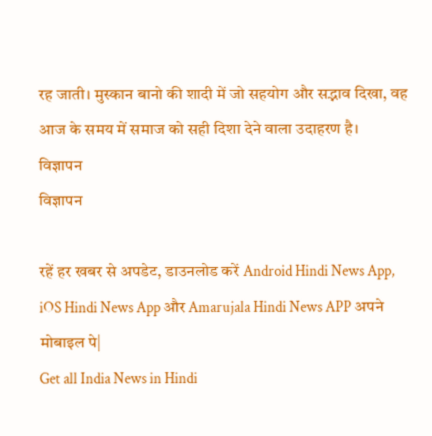रह जाती। मुस्कान बानो की शादी में जो सहयोग और सद्भाव दिखा, वह आज के समय में समाज को सही दिशा देने वाला उदाहरण है।
विज्ञापन
विज्ञापन

रहें हर खबर से अपडेट, डाउनलोड करें Android Hindi News App, iOS Hindi News App और Amarujala Hindi News APP अपने मोबाइल पे|
Get all India News in Hindi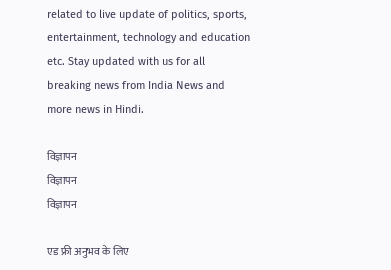related to live update of politics, sports, entertainment, technology and education etc. Stay updated with us for all breaking news from India News and more news in Hindi.

विज्ञापन
विज्ञापन
विज्ञापन

एड फ्री अनुभव के लिए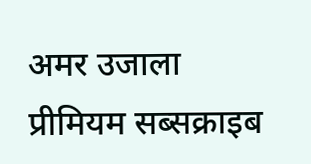अमर उजाला प्रीमियम सब्सक्राइब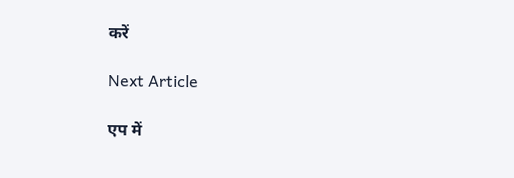करें

Next Article

एप में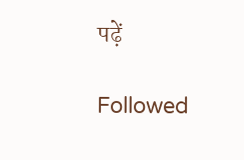पढ़ें

Followed